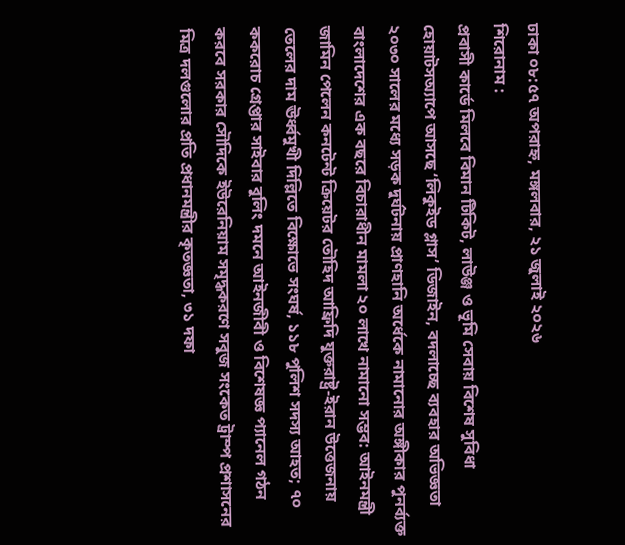ঢাকা ০৮:৫৭ অপরাহ্ন, মঙ্গলবার, ২১ জুলাই ২০২৬
শিরোনাম :
প্রবাসী কার্ডে মিলবে বিমান টিকিট, লাউঞ্জ ও ভূমি সেবায় বিশেষ সুবিধা হোয়াটসঅ্যাপে আসছে ‘লিকুইড গ্লাস’ ডিজাইন, বদলাচ্ছে ব্যবহার অভিজ্ঞতা ২০৩০ সালের মধ্যে সড়ক দুর্ঘটনায় প্রাণহানি অর্ধেকে নামানোর অঙ্গীকার পুনর্ব্যক্ত বাংলাদেশের এক বছরে বিচারাধীন মামলা ২০ লাখে নামানো সম্ভব: আইনমন্ত্রী জামিন পেলেন কনটেন্ট ক্রিয়েটর তৌহিদ আফ্রিদি যুক্তরাষ্ট্র-ইরান উত্তেজনায় তেলের দাম ঊর্ধ্বমুখী দিল্লিতে বিক্ষোভে সংঘর্ষ, ১১৮ পুলিশ সদস্য আহত; ৭০ ককরোচ গ্রেপ্তার সাইবার বুলিং দমনে আইনজীবী ও বিশেষজ্ঞ প্যানেল গঠন করবে সরকার সৌদিকে ইউরেনিয়াম সমৃদ্ধকরণে সবুজ সংকেত ট্রাম্প প্রশাসনের  মিত্র দলগুলোর প্রতি প্রধানমন্ত্রীর কৃতজ্ঞতা, ৩১ দফা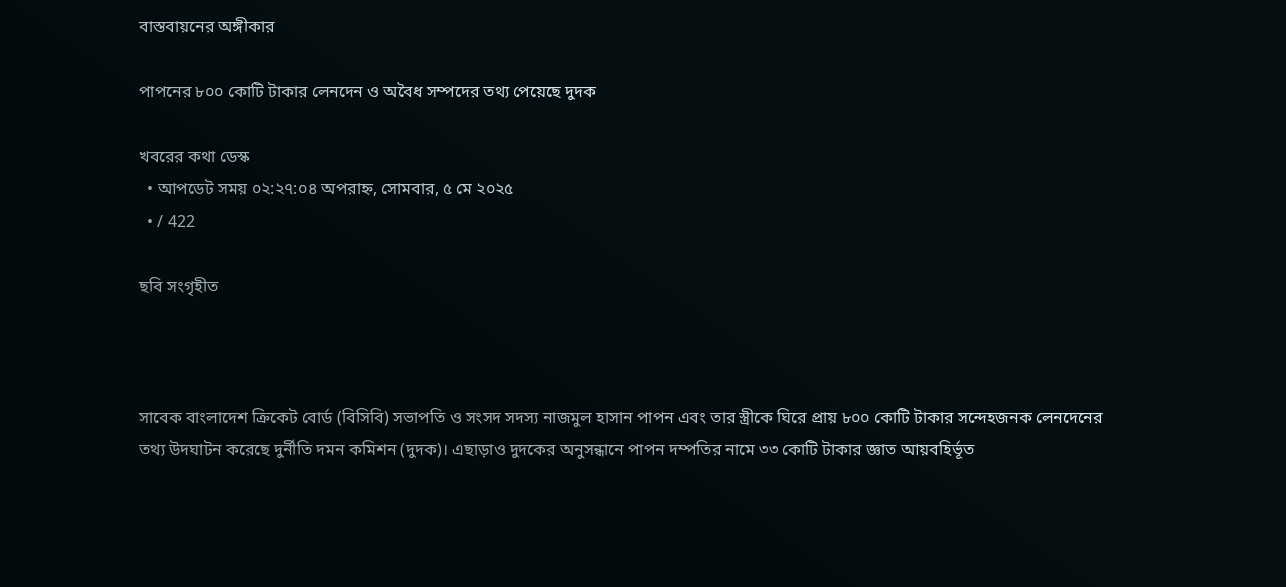বাস্তবায়নের অঙ্গীকার

পাপনের ৮০০ কোটি টাকার লেনদেন ও অবৈধ সম্পদের তথ্য পেয়েছে দুদক

খবরের কথা ডেস্ক
  • আপডেট সময় ০২:২৭:০৪ অপরাহ্ন, সোমবার, ৫ মে ২০২৫
  • / 422

ছবি সংগৃহীত



সাবেক বাংলাদেশ ক্রিকেট বোর্ড (বিসিবি) সভাপতি ও সংসদ সদস্য নাজমুল হাসান পাপন এবং তার স্ত্রীকে ঘিরে প্রায় ৮০০ কোটি টাকার সন্দেহজনক লেনদেনের তথ্য উদঘাটন করেছে দুর্নীতি দমন কমিশন (দুদক)। এছাড়াও দুদকের অনুসন্ধানে পাপন দম্পতির নামে ৩৩ কোটি টাকার জ্ঞাত আয়বহির্ভূত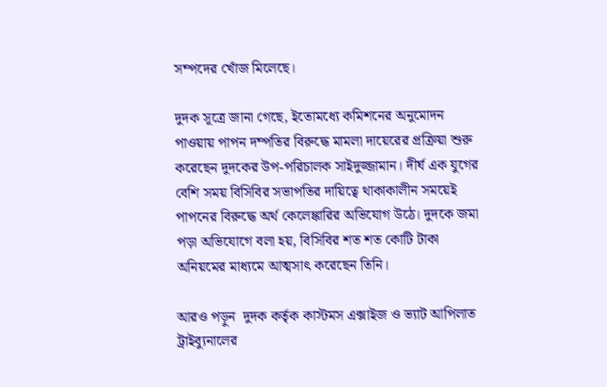সম্পদের খোঁজ মিলেছে।

দুদক সূত্রে জানা গেছে, ইতোমধ্যে কমিশনের অনুমোদন পাওয়ায় পাপন দম্পতির বিরুদ্ধে মামলা দায়েরের প্রক্রিয়া শুরু করেছেন দুদকের উপ-পরিচালক সাইদুজ্জামান। দীর্ঘ এক যুগের বেশি সময় বিসিবির সভাপতির দায়িত্বে থাকাকালীন সময়েই পাপনের বিরুদ্ধে অর্থ কেলেঙ্কারির অভিযোগ উঠে। দুদকে জমা পড়া অভিযোগে বলা হয়, বিসিবির শত শত কোটি টাকা অনিয়মের মাধ্যমে আত্মসাৎ করেছেন তিনি।

আরও পড়ুন  দুদক কর্তৃক কাস্টমস এক্সাইজ ও ভ্যাট আপিলাত ট্রাইব্যুনালের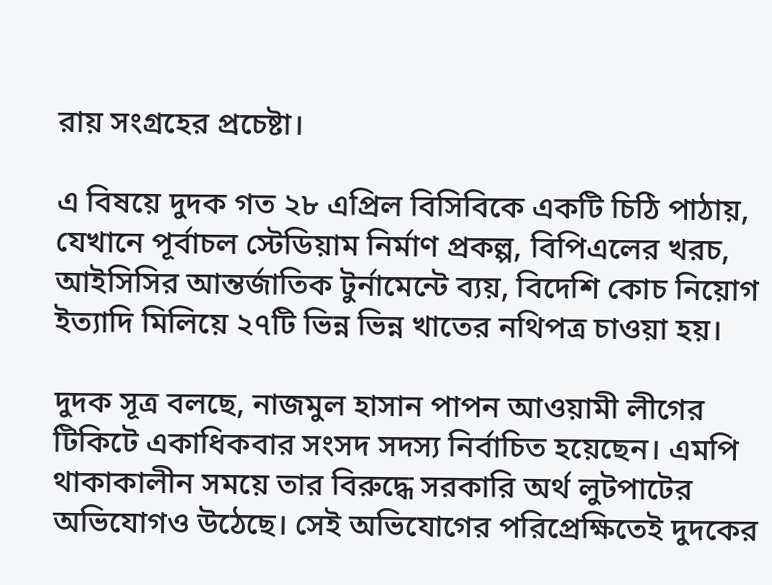রায় সংগ্রহের প্রচেষ্টা।

এ বিষয়ে দুদক গত ২৮ এপ্রিল বিসিবিকে একটি চিঠি পাঠায়, যেখানে পূর্বাচল স্টেডিয়াম নির্মাণ প্রকল্প, বিপিএলের খরচ, আইসিসির আন্তর্জাতিক টুর্নামেন্টে ব্যয়, বিদেশি কোচ নিয়োগ ইত্যাদি মিলিয়ে ২৭টি ভিন্ন ভিন্ন খাতের নথিপত্র চাওয়া হয়।

দুদক সূত্র বলছে, নাজমুল হাসান পাপন আওয়ামী লীগের টিকিটে একাধিকবার সংসদ সদস্য নির্বাচিত হয়েছেন। এমপি থাকাকালীন সময়ে তার বিরুদ্ধে সরকারি অর্থ লুটপাটের অভিযোগও উঠেছে। সেই অভিযোগের পরিপ্রেক্ষিতেই দুদকের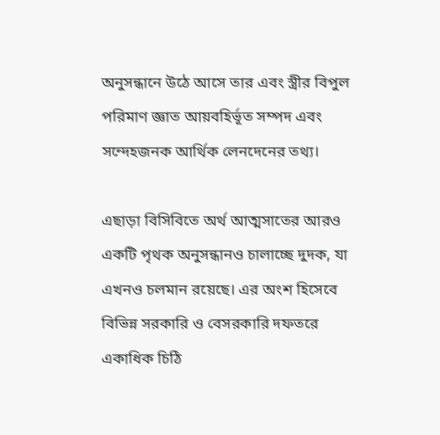অনুসন্ধানে উঠে আসে তার এবং স্ত্রীর বিপুল পরিমাণ জ্ঞাত আয়বহির্ভূত সম্পদ এবং সন্দেহজনক আর্থিক লেনদেনের তথ্য।

এছাড়া বিসিবিতে অর্থ আত্মসাতের আরও একটি পৃথক অনুসন্ধানও চালাচ্ছে দুদক, যা এখনও চলমান রয়েছে। এর অংশ হিসেবে বিভিন্ন সরকারি ও বেসরকারি দফতরে একাধিক চিঠি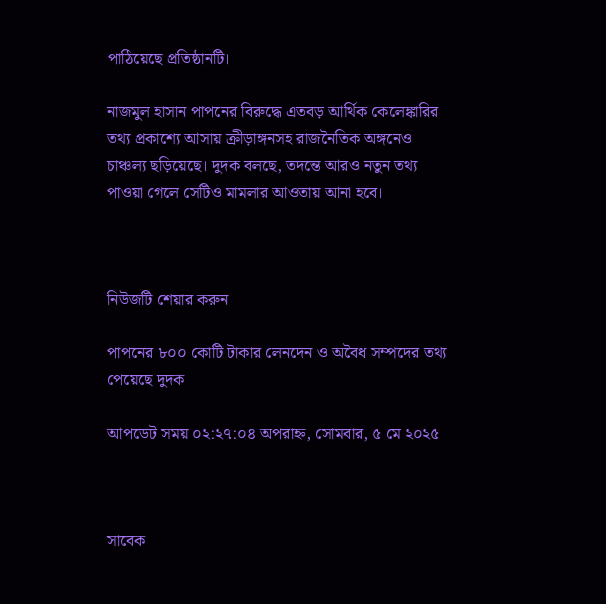পাঠিয়েছে প্রতিষ্ঠানটি।

নাজমুল হাসান পাপনের বিরুদ্ধে এতবড় আর্থিক কেলেঙ্কারির তথ্য প্রকাশ্যে আসায় ক্রীড়াঙ্গনসহ রাজনৈতিক অঙ্গনেও চাঞ্চল্য ছড়িয়েছে। দুদক বলছে, তদন্তে আরও নতুন তথ্য পাওয়া গেলে সেটিও মামলার আওতায় আনা হবে।



নিউজটি শেয়ার করুন

পাপনের ৮০০ কোটি টাকার লেনদেন ও অবৈধ সম্পদের তথ্য পেয়েছে দুদক

আপডেট সময় ০২:২৭:০৪ অপরাহ্ন, সোমবার, ৫ মে ২০২৫



সাবেক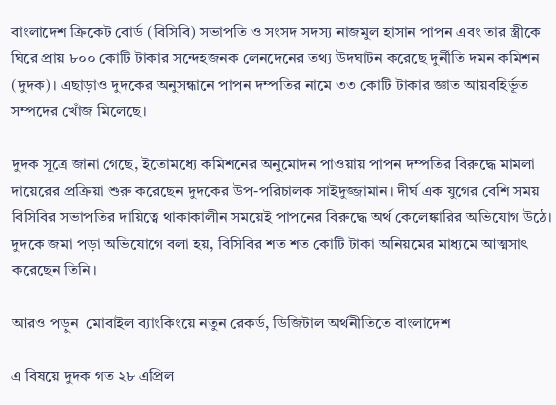বাংলাদেশ ক্রিকেট বোর্ড (বিসিবি) সভাপতি ও সংসদ সদস্য নাজমুল হাসান পাপন এবং তার স্ত্রীকে ঘিরে প্রায় ৮০০ কোটি টাকার সন্দেহজনক লেনদেনের তথ্য উদঘাটন করেছে দুর্নীতি দমন কমিশন (দুদক)। এছাড়াও দুদকের অনুসন্ধানে পাপন দম্পতির নামে ৩৩ কোটি টাকার জ্ঞাত আয়বহির্ভূত সম্পদের খোঁজ মিলেছে।

দুদক সূত্রে জানা গেছে, ইতোমধ্যে কমিশনের অনুমোদন পাওয়ায় পাপন দম্পতির বিরুদ্ধে মামলা দায়েরের প্রক্রিয়া শুরু করেছেন দুদকের উপ-পরিচালক সাইদুজ্জামান। দীর্ঘ এক যুগের বেশি সময় বিসিবির সভাপতির দায়িত্বে থাকাকালীন সময়েই পাপনের বিরুদ্ধে অর্থ কেলেঙ্কারির অভিযোগ উঠে। দুদকে জমা পড়া অভিযোগে বলা হয়, বিসিবির শত শত কোটি টাকা অনিয়মের মাধ্যমে আত্মসাৎ করেছেন তিনি।

আরও পড়ুন  মোবাইল ব্যাংকিংয়ে নতুন রেকর্ড, ডিজিটাল অর্থনীতিতে বাংলাদেশ

এ বিষয়ে দুদক গত ২৮ এপ্রিল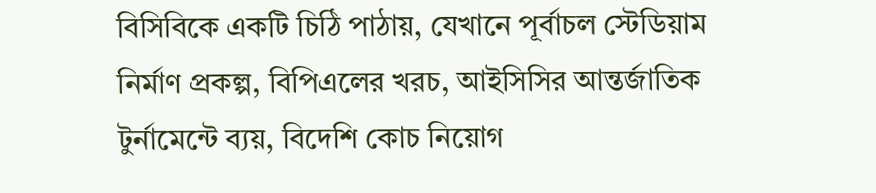বিসিবিকে একটি চিঠি পাঠায়, যেখানে পূর্বাচল স্টেডিয়াম নির্মাণ প্রকল্প, বিপিএলের খরচ, আইসিসির আন্তর্জাতিক টুর্নামেন্টে ব্যয়, বিদেশি কোচ নিয়োগ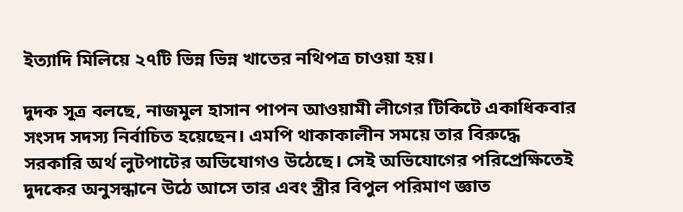ইত্যাদি মিলিয়ে ২৭টি ভিন্ন ভিন্ন খাতের নথিপত্র চাওয়া হয়।

দুদক সূত্র বলছে, নাজমুল হাসান পাপন আওয়ামী লীগের টিকিটে একাধিকবার সংসদ সদস্য নির্বাচিত হয়েছেন। এমপি থাকাকালীন সময়ে তার বিরুদ্ধে সরকারি অর্থ লুটপাটের অভিযোগও উঠেছে। সেই অভিযোগের পরিপ্রেক্ষিতেই দুদকের অনুসন্ধানে উঠে আসে তার এবং স্ত্রীর বিপুল পরিমাণ জ্ঞাত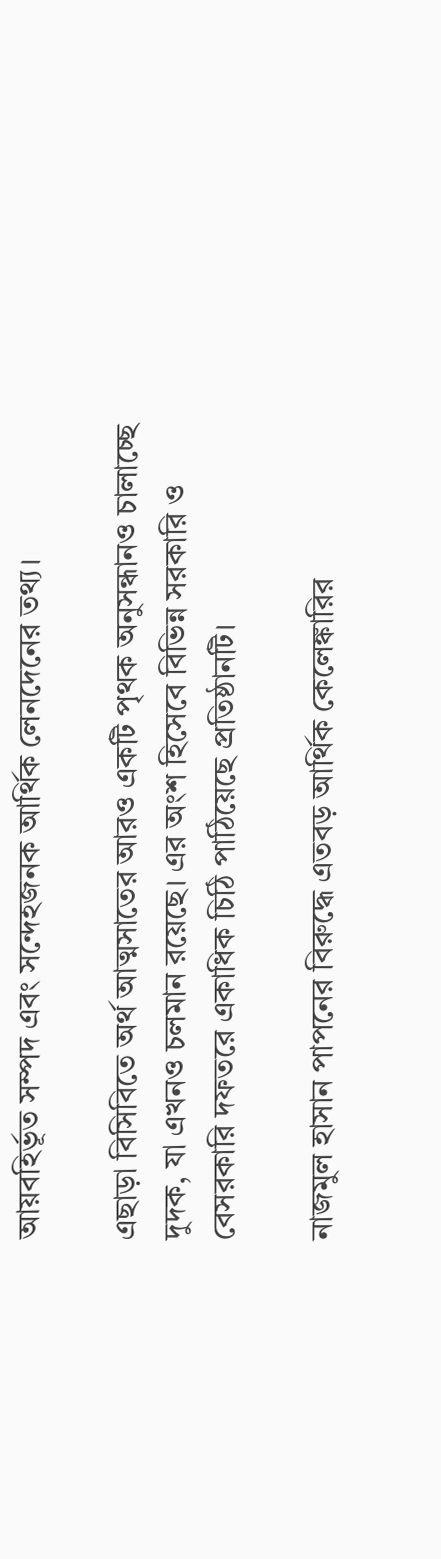আয়বহির্ভূত সম্পদ এবং সন্দেহজনক আর্থিক লেনদেনের তথ্য।

এছাড়া বিসিবিতে অর্থ আত্মসাতের আরও একটি পৃথক অনুসন্ধানও চালাচ্ছে দুদক, যা এখনও চলমান রয়েছে। এর অংশ হিসেবে বিভিন্ন সরকারি ও বেসরকারি দফতরে একাধিক চিঠি পাঠিয়েছে প্রতিষ্ঠানটি।

নাজমুল হাসান পাপনের বিরুদ্ধে এতবড় আর্থিক কেলেঙ্কারির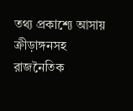তথ্য প্রকাশ্যে আসায় ক্রীড়াঙ্গনসহ রাজনৈতিক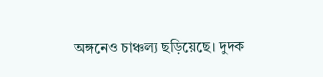অঙ্গনেও চাঞ্চল্য ছড়িয়েছে। দুদক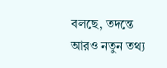বলছে, তদন্তে আরও নতুন তথ্য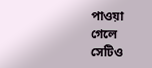পাওয়া গেলে সেটিও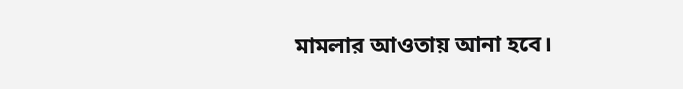মামলার আওতায় আনা হবে।